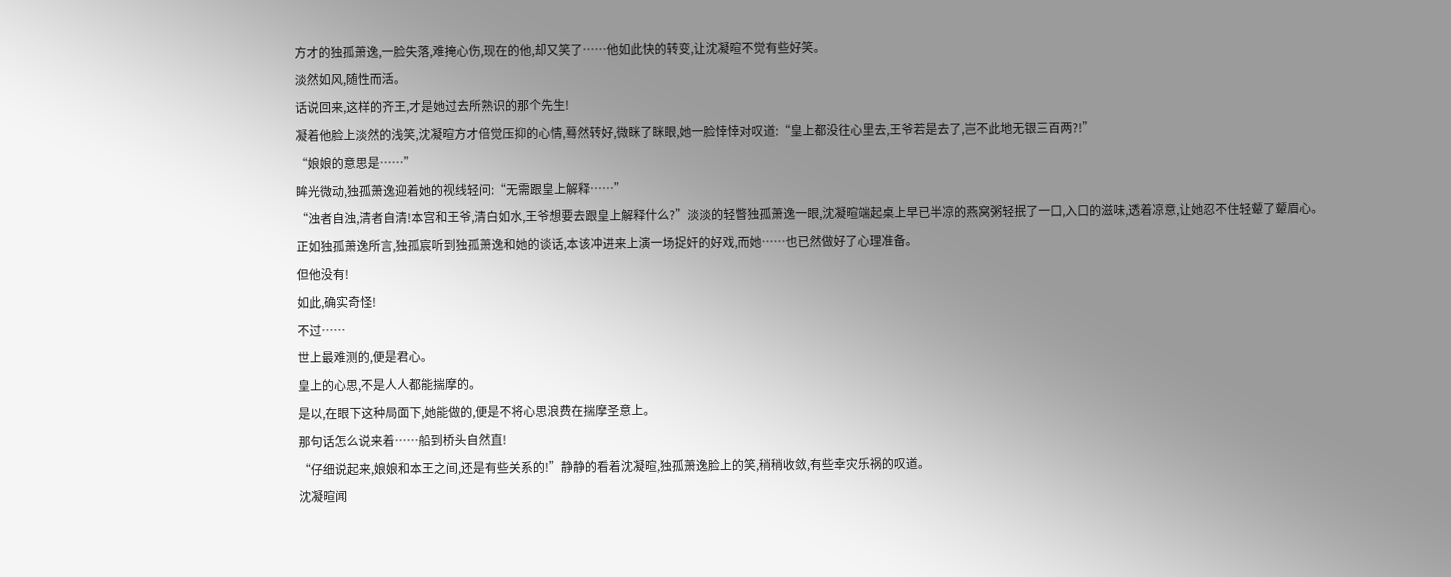方才的独孤萧逸,一脸失落,难掩心伤,现在的他,却又笑了……他如此快的转变,让沈凝暄不觉有些好笑。
淡然如风,随性而活。
话说回来,这样的齐王,才是她过去所熟识的那个先生!
凝着他脸上淡然的浅笑,沈凝暄方才倍觉压抑的心情,蓦然转好,微眯了眯眼,她一脸悻悻对叹道:“皇上都没往心里去,王爷若是去了,岂不此地无银三百两?!”
“娘娘的意思是……”
眸光微动,独孤萧逸迎着她的视线轻问:“无需跟皇上解释……”
“浊者自浊,清者自清!本宫和王爷,清白如水,王爷想要去跟皇上解释什么?”淡淡的轻瞥独孤萧逸一眼,沈凝暄端起桌上早已半凉的燕窝粥轻抿了一口,入口的滋味,透着凉意,让她忍不住轻颦了颦眉心。
正如独孤萧逸所言,独孤宸听到独孤萧逸和她的谈话,本该冲进来上演一场捉奸的好戏,而她……也已然做好了心理准备。
但他没有!
如此,确实奇怪!
不过……
世上最难测的,便是君心。
皇上的心思,不是人人都能揣摩的。
是以,在眼下这种局面下,她能做的,便是不将心思浪费在揣摩圣意上。
那句话怎么说来着……船到桥头自然直!
“仔细说起来,娘娘和本王之间,还是有些关系的!”静静的看着沈凝暄,独孤萧逸脸上的笑,稍稍收敛,有些幸灾乐祸的叹道。
沈凝暄闻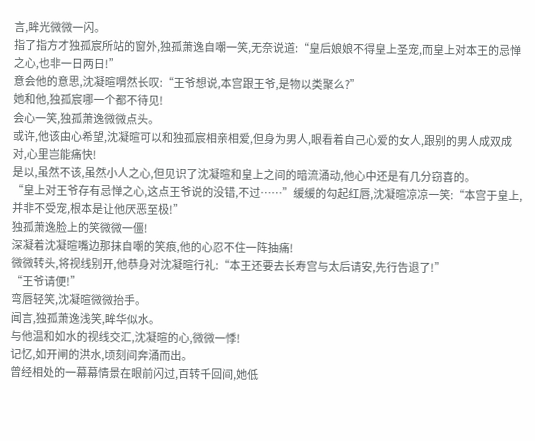言,眸光微微一闪。
指了指方才独孤宸所站的窗外,独孤萧逸自嘲一笑,无奈说道:“皇后娘娘不得皇上圣宠,而皇上对本王的忌惮之心,也非一日两日!”
意会他的意思,沈凝暄喟然长叹:“王爷想说,本宫跟王爷,是物以类聚么?”
她和他,独孤宸哪一个都不待见!
会心一笑,独孤萧逸微微点头。
或许,他该由心希望,沈凝暄可以和独孤宸相亲相爱,但身为男人,眼看着自己心爱的女人,跟别的男人成双成对,心里岂能痛快!
是以,虽然不该,虽然小人之心,但见识了沈凝暄和皇上之间的暗流涌动,他心中还是有几分窃喜的。
“皇上对王爷存有忌惮之心,这点王爷说的没错,不过……”缓缓的勾起红唇,沈凝暄凉凉一笑:“本宫于皇上,并非不受宠,根本是让他厌恶至极!”
独孤萧逸脸上的笑微微一僵!
深凝着沈凝暄嘴边那抹自嘲的笑痕,他的心忍不住一阵抽痛!
微微转头,将视线别开,他恭身对沈凝暄行礼:“本王还要去长寿宫与太后请安,先行告退了!”
“王爷请便!”
弯唇轻笑,沈凝暄微微抬手。
闻言,独孤萧逸浅笑,眸华似水。
与他温和如水的视线交汇,沈凝暄的心,微微一悸!
记忆,如开闸的洪水,顷刻间奔涌而出。
曾经相处的一幕幕情景在眼前闪过,百转千回间,她低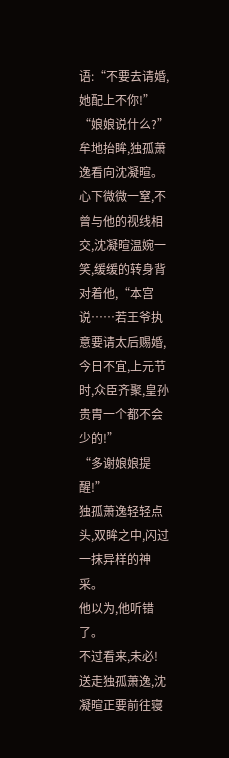语:“不要去请婚,她配上不你!”
“娘娘说什么?”
牟地抬眸,独孤萧逸看向沈凝暄。
心下微微一窒,不曾与他的视线相交,沈凝暄温婉一笑,缓缓的转身背对着他,“本宫说……若王爷执意要请太后赐婚,今日不宜,上元节时,众臣齐聚,皇孙贵胄一个都不会少的!”
“多谢娘娘提醒!”
独孤萧逸轻轻点头,双眸之中,闪过一抹异样的神采。
他以为,他听错了。
不过看来,未必!
送走独孤萧逸,沈凝暄正要前往寝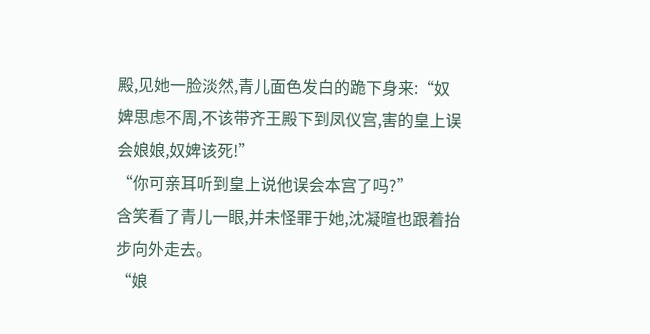殿,见她一脸淡然,青儿面色发白的跪下身来:“奴婢思虑不周,不该带齐王殿下到凤仪宫,害的皇上误会娘娘,奴婢该死!”
“你可亲耳听到皇上说他误会本宫了吗?”
含笑看了青儿一眼,并未怪罪于她,沈凝暄也跟着抬步向外走去。
“娘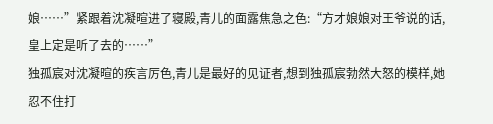娘……”紧跟着沈凝暄进了寝殿,青儿的面露焦急之色:“方才娘娘对王爷说的话,皇上定是听了去的……”
独孤宸对沈凝暄的疾言厉色,青儿是最好的见证者,想到独孤宸勃然大怒的模样,她忍不住打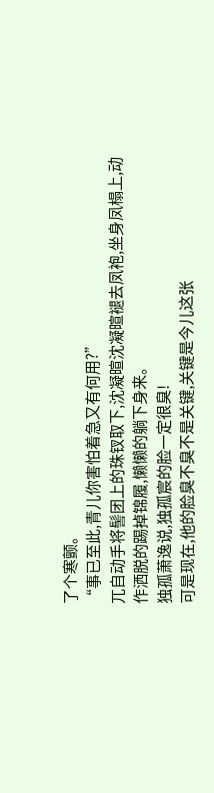了个寒颤。
“事已至此,青儿你害怕着急又有何用?”
兀自动手将髻团上的珠钗取下,沈凝暄沈凝暄褪去凤袍,坐身凤榻上,动作洒脱的踢掉锦履,懒懒的躺下身来。
独孤萧逸说,独孤宸的脸一定很臭!
可是现在,他的脸臭不臭不是关键,关键是今儿这张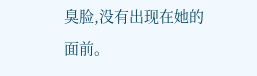臭脸,没有出现在她的面前。